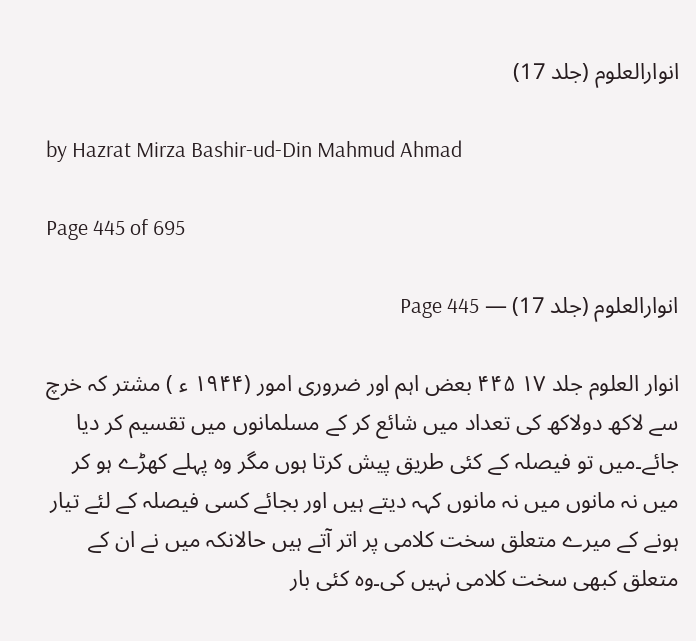انوارالعلوم (جلد 17)

by Hazrat Mirza Bashir-ud-Din Mahmud Ahmad

Page 445 of 695

انوارالعلوم (جلد 17) — Page 445

انوار العلوم جلد ۱۷ ۴۴۵ بعض اہم اور ضروری امور (۱۹۴۴ ء ) مشتر کہ خرچ سے لاکھ دولاکھ کی تعداد میں شائع کر کے مسلمانوں میں تقسیم کر دیا جائے۔میں تو فیصلہ کے کئی طریق پیش کرتا ہوں مگر وہ پہلے کھڑے ہو کر میں نہ مانوں میں نہ مانوں کہہ دیتے ہیں اور بجائے کسی فیصلہ کے لئے تیار ہونے کے میرے متعلق سخت کلامی پر اتر آتے ہیں حالانکہ میں نے ان کے متعلق کبھی سخت کلامی نہیں کی۔وہ کئی بار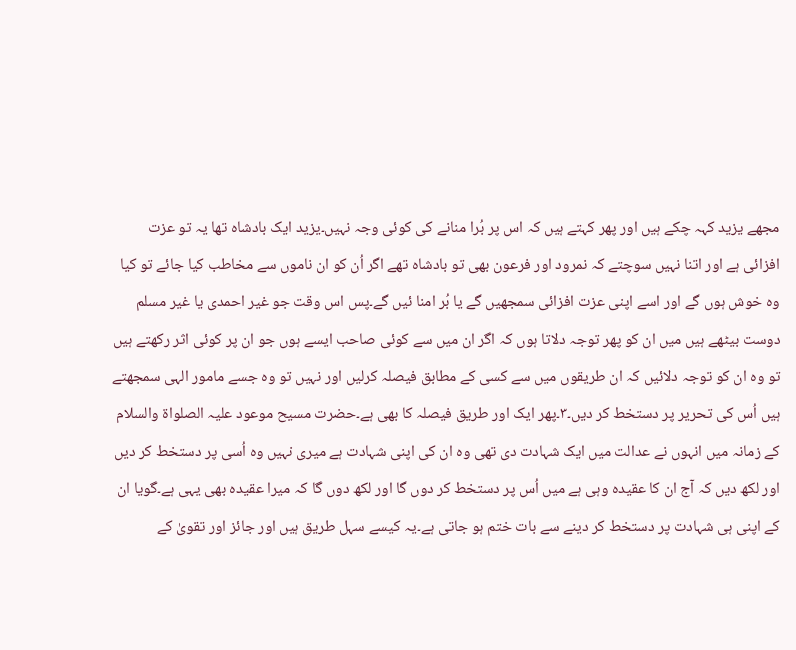مجھے یزید کہہ چکے ہیں اور پھر کہتے ہیں کہ اس پر بُرا منانے کی کوئی وجہ نہیں۔یزید ایک بادشاہ تھا یہ تو عزت افزائی ہے اور اتنا نہیں سوچتے کہ نمرود اور فرعون بھی تو بادشاہ تھے اگر اُن کو ان ناموں سے مخاطب کیا جائے تو کیا وہ خوش ہوں گے اور اسے اپنی عزت افزائی سمجھیں گے یا بُر امنا ئیں گے۔پس اس وقت جو غیر احمدی یا غیر مسلم دوست بیٹھے ہیں میں ان کو پھر توجہ دلاتا ہوں کہ اگر ان میں سے کوئی صاحب ایسے ہوں جو ان پر کوئی اثر رکھتے ہیں تو وہ ان کو توجہ دلائیں کہ ان طریقوں میں سے کسی کے مطابق فیصلہ کرلیں اور نہیں تو وہ جسے مامور الہی سمجھتے ہیں اُس کی تحریر پر دستخط کر دیں۔۳۔پھر ایک اور طریق فیصلہ کا بھی ہے۔حضرت مسیح موعود علیہ الصلواۃ والسلام کے زمانہ میں انہوں نے عدالت میں ایک شہادت دی تھی وہ ان کی اپنی شہادت ہے میری نہیں وہ اُسی پر دستخط کر دیں اور لکھ دیں کہ آج ان کا عقیدہ وہی ہے میں اُس پر دستخط کر دوں گا اور لکھ دوں گا کہ میرا عقیدہ بھی یہی ہے۔گویا ان کے اپنی ہی شہادت پر دستخط کر دینے سے بات ختم ہو جاتی ہے۔یہ کیسے سہل طریق ہیں اور جائز اور تقویٰ کے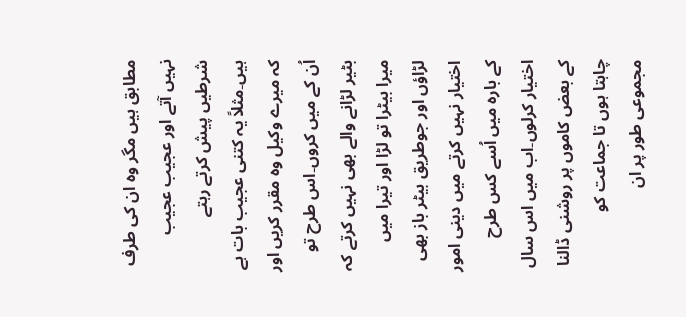مطابق ہیں مگر وہ ان کی طرف نہیں آتے اور عجیب عجیب شرطیں پیش کرتے رہتے ہیں۔مثلاً یہ کتنی عجیب بات ہے کہ میرے وکیل وہ مقرر کریں اور اُن کے میں کروں۔اس طرح تو بٹیر لڑانے والے بھی نہیں کرتے کہ میرا بیٹرا تو لڑا اور تیرا میں لڑاؤں اور جوطریق بیٹر باز بھی اختیار نہیں کرتے میں دینی امور کے بارہ میں اُسے کس طرح اختیار کرلوں۔اب میں اس سال کے بعض کاموں پر روشنی ڈالنا چاہتا ہوں تا جماعت کو مجموعی طور پر ان